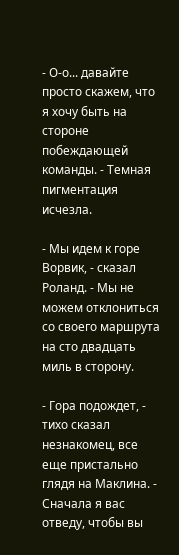- О-о... давайте просто скажем, что я хочу быть на стороне побеждающей команды. - Темная пигментация исчезла.

- Мы идем к горе Ворвик, - сказал Роланд. - Мы не можем отклониться со своего маршрута на сто двадцать миль в сторону.

- Гора подождет, - тихо сказал незнакомец, все еще пристально глядя на Маклина. - Сначала я вас отведу, чтобы вы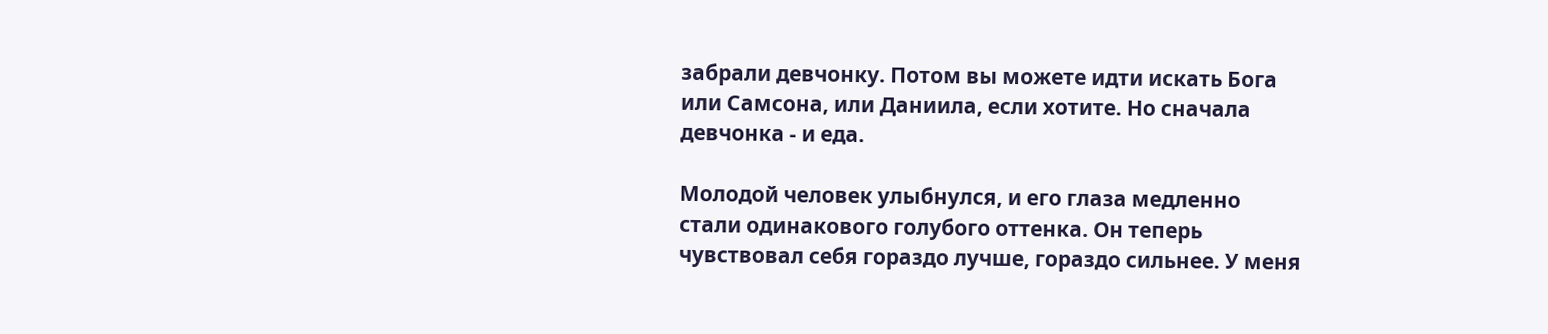забрали девчонку. Потом вы можете идти искать Бога или Самсона, или Даниила, если хотите. Но сначала девчонка - и еда.

Молодой человек улыбнулся, и его глаза медленно стали одинакового голубого оттенка. Он теперь чувствовал себя гораздо лучше, гораздо сильнее. У меня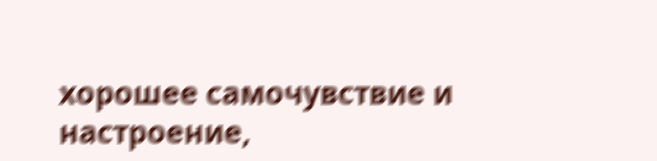хорошее самочувствие и настроение,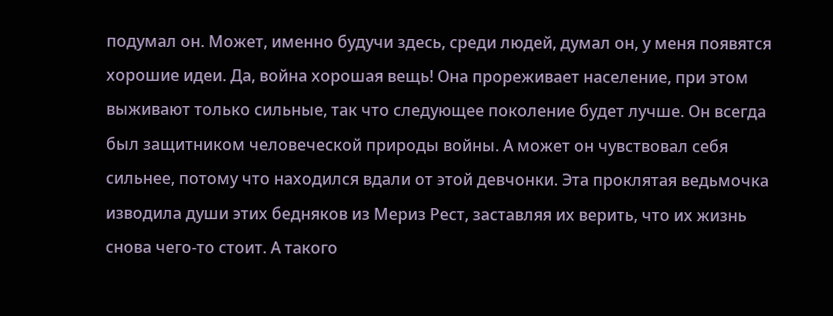подумал он. Может, именно будучи здесь, среди людей, думал он, у меня появятся хорошие идеи. Да, война хорошая вещь! Она прореживает население, при этом выживают только сильные, так что следующее поколение будет лучше. Он всегда был защитником человеческой природы войны. А может он чувствовал себя сильнее, потому что находился вдали от этой девчонки. Эта проклятая ведьмочка изводила души этих бедняков из Мериз Рест, заставляя их верить, что их жизнь снова чего-то стоит. А такого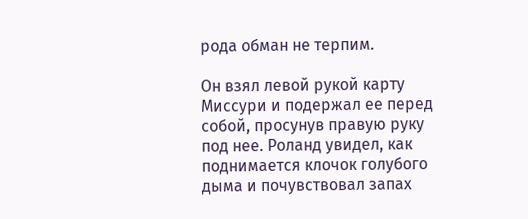рода обман не терпим.

Он взял левой рукой карту Миссури и подержал ее перед собой, просунув правую руку под нее. Роланд увидел, как поднимается клочок голубого дыма и почувствовал запах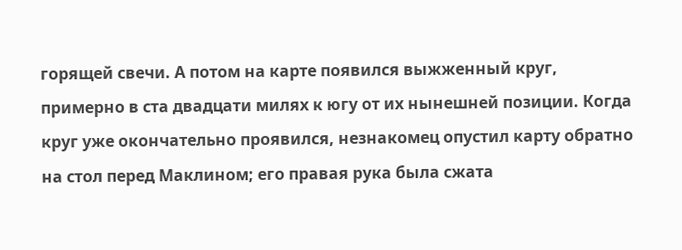горящей свечи. А потом на карте появился выжженный круг, примерно в ста двадцати милях к югу от их нынешней позиции. Когда круг уже окончательно проявился, незнакомец опустил карту обратно на стол перед Маклином; его правая рука была сжата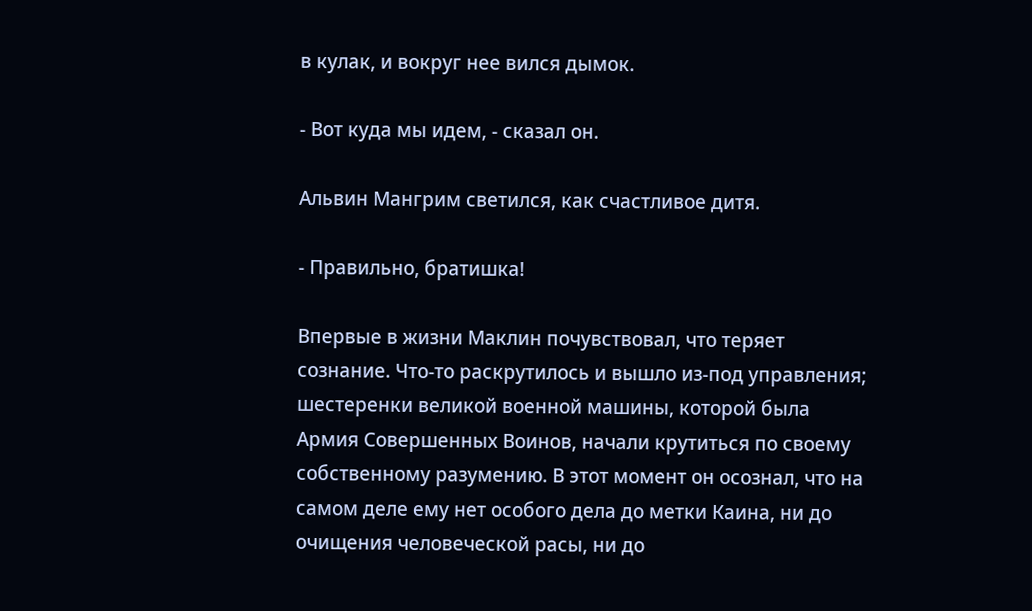в кулак, и вокруг нее вился дымок.

- Вот куда мы идем, - сказал он.

Альвин Мангрим светился, как счастливое дитя.

- Правильно, братишка!

Впервые в жизни Маклин почувствовал, что теряет сознание. Что-то раскрутилось и вышло из-под управления; шестеренки великой военной машины, которой была Армия Совершенных Воинов, начали крутиться по своему собственному разумению. В этот момент он осознал, что на самом деле ему нет особого дела до метки Каина, ни до очищения человеческой расы, ни до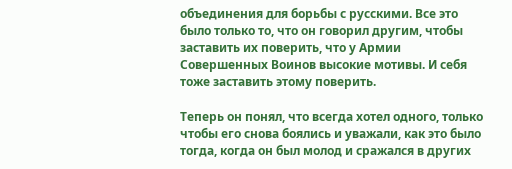объединения для борьбы с русскими. Все это было только то, что он говорил другим, чтобы заставить их поверить, что у Армии Совершенных Воинов высокие мотивы. И себя тоже заставить этому поверить.

Теперь он понял, что всегда хотел одного, только чтобы его снова боялись и уважали, как это было тогда, когда он был молод и сражался в других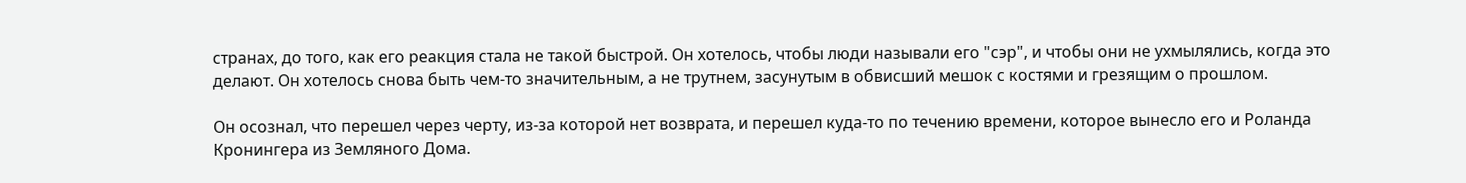странах, до того, как его реакция стала не такой быстрой. Он хотелось, чтобы люди называли его "сэр", и чтобы они не ухмылялись, когда это делают. Он хотелось снова быть чем-то значительным, а не трутнем, засунутым в обвисший мешок с костями и грезящим о прошлом.

Он осознал, что перешел через черту, из-за которой нет возврата, и перешел куда-то по течению времени, которое вынесло его и Роланда Кронингера из Земляного Дома.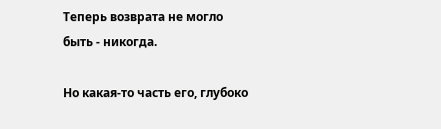Теперь возврата не могло быть - никогда.

Но какая-то часть его, глубоко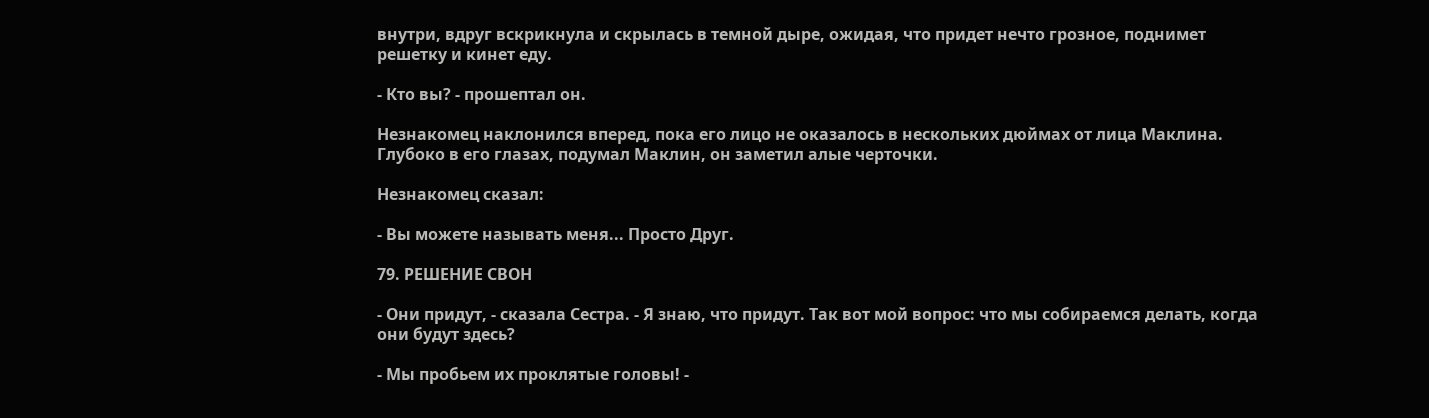внутри, вдруг вскрикнула и скрылась в темной дыре, ожидая, что придет нечто грозное, поднимет решетку и кинет еду.

- Кто вы? - прошептал он.

Незнакомец наклонился вперед, пока его лицо не оказалось в нескольких дюймах от лица Маклина. Глубоко в его глазах, подумал Маклин, он заметил алые черточки.

Незнакомец сказал:

- Вы можете называть меня... Просто Друг.

79. РЕШЕНИЕ СВОН

- Они придут, - сказала Сестра. - Я знаю, что придут. Так вот мой вопрос: что мы собираемся делать, когда они будут здесь?

- Мы пробьем их проклятые головы! -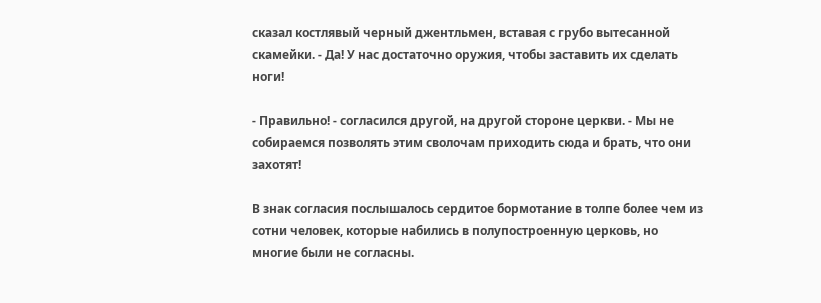сказал костлявый черный джентльмен, вставая с грубо вытесанной скамейки. - Да! У нас достаточно оружия, чтобы заставить их сделать ноги!

- Правильно! - согласился другой, на другой стороне церкви. - Мы не собираемся позволять этим сволочам приходить сюда и брать, что они захотят!

В знак согласия послышалось сердитое бормотание в толпе более чем из сотни человек, которые набились в полупостроенную церковь, но многие были не согласны.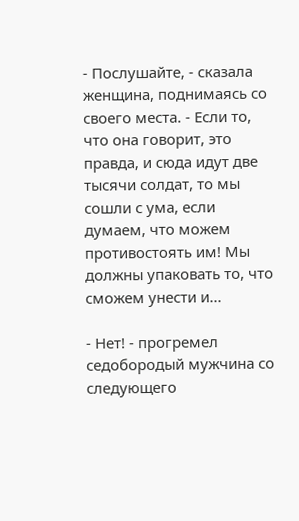- Послушайте, - сказала женщина, поднимаясь со своего места. - Если то, что она говорит, это правда, и сюда идут две тысячи солдат, то мы сошли с ума, если думаем, что можем противостоять им! Мы должны упаковать то, что сможем унести и...

- Нет! - прогремел седобородый мужчина со следующего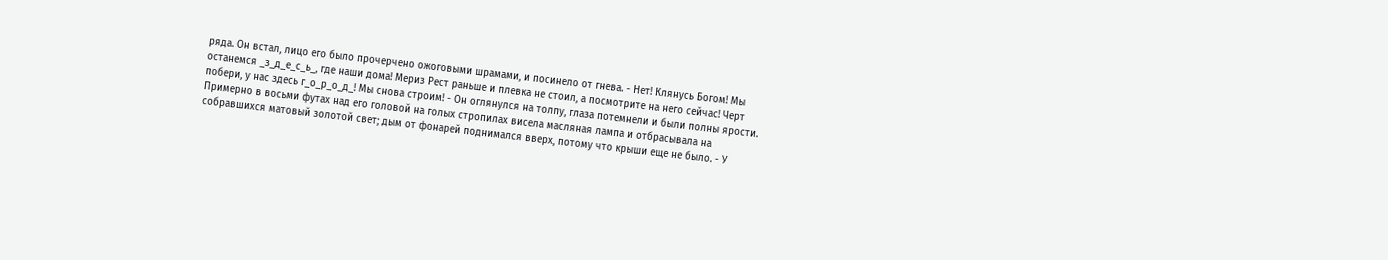ряда. Он встал, лицо его было прочерчено ожоговыми шрамами, и посинело от гнева. - Нет! Клянусь Богом! Мы останемся _з_д_е_с_ь_, где наши дома! Мериз Рест раньше и плевка не стоил, а посмотрите на него сейчас! Черт побери, у нас здесь г_о_р_о_д_! Мы снова строим! - Он оглянулся на толпу, глаза потемнели и были полны ярости. Примерно в восьми футах над его головой на голых стропилах висела масляная лампа и отбрасывала на собравшихся матовый золотой свет; дым от фонарей поднимался вверх, потому что крыши еще не было. - У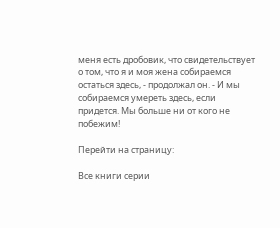меня есть дробовик, что свидетельствует о том, что я и моя жена собираемся остаться здесь, - продолжал он. - И мы собираемся умереть здесь, если придется. Мы больше ни от кого не побежим!

Перейти на страницу:

Все книги серии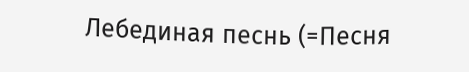Лебединая песнь (=Песня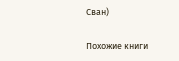Сван)

Похожие книги